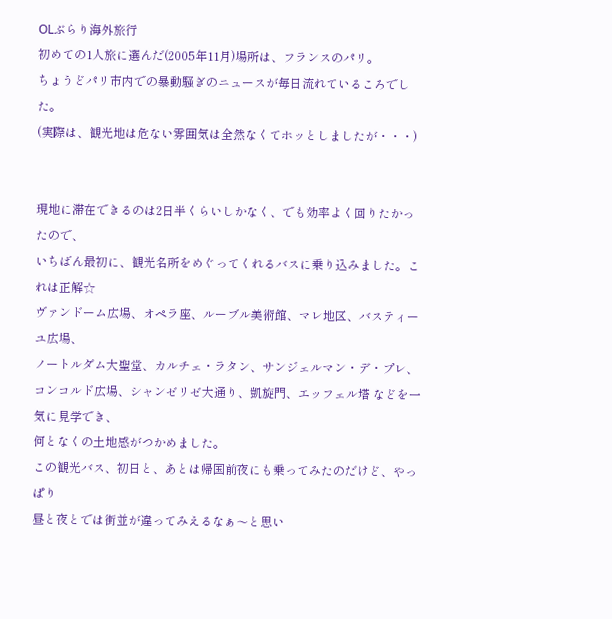OLぶらり海外旅行
初めての1人旅に選んだ(2005年11月)場所は、フランスのパリ。
ちょうどパリ市内での暴動騒ぎのニュースが毎日流れているころでした。
(実際は、観光地は危ない雰囲気は全然なくてホッとしましたが・・・)


現地に滞在できるのは2日半くらいしかなく、でも効率よく回りたかったので、
いちばん最初に、観光名所をめぐってくれるバスに乗り込みました。これは正解☆
ヴァンドーム広場、オペラ座、ルーブル美術館、マレ地区、バスティーユ広場、
ノートルダム大聖堂、カルチェ・ラタン、サンジェルマン・デ・プレ、
コンコルド広場、シャンゼリゼ大通り、凱旋門、エッフェル塔 などを一気に見学でき、
何となくの土地感がつかめました。
この観光バス、初日と、あとは帰国前夜にも乗ってみたのだけど、やっぱり
昼と夜とでは街並が違ってみえるなぁ〜と思い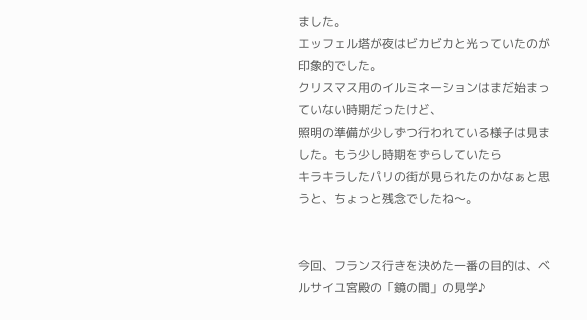ました。
エッフェル塔が夜はビカビカと光っていたのが印象的でした。
クリスマス用のイルミネーションはまだ始まっていない時期だったけど、
照明の準備が少しずつ行われている様子は見ました。もう少し時期をずらしていたら
キラキラしたパリの街が見られたのかなぁと思うと、ちょっと残念でしたね〜。


今回、フランス行きを決めた一番の目的は、ベルサイユ宮殿の「鏡の間」の見学♪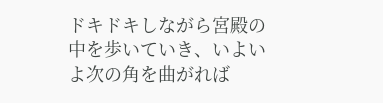ドキドキしながら宮殿の中を歩いていき、いよいよ次の角を曲がれば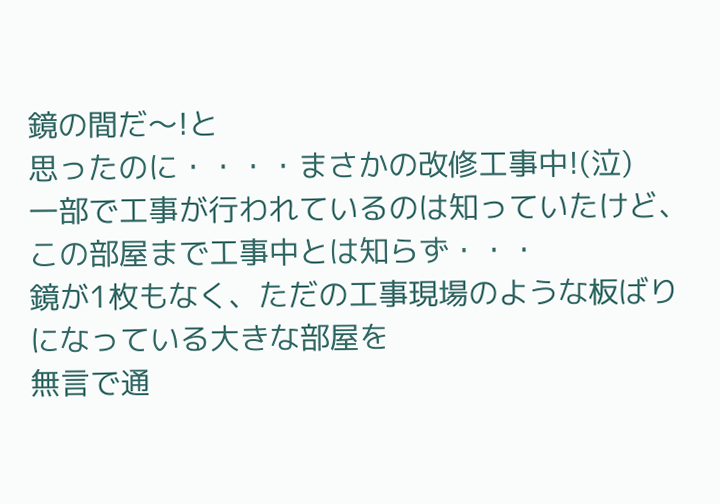鏡の間だ〜!と
思ったのに・・・・まさかの改修工事中!(泣)
一部で工事が行われているのは知っていたけど、この部屋まで工事中とは知らず・・・
鏡が1枚もなく、ただの工事現場のような板ばりになっている大きな部屋を
無言で通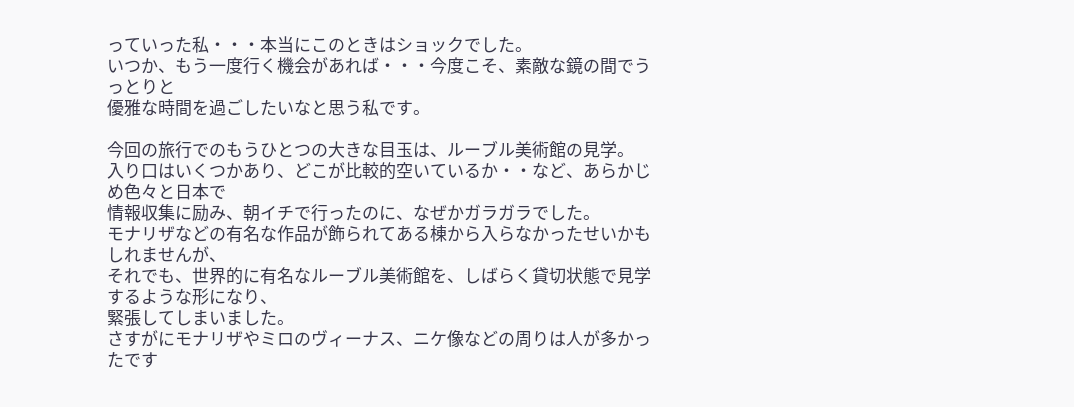っていった私・・・本当にこのときはショックでした。
いつか、もう一度行く機会があれば・・・今度こそ、素敵な鏡の間でうっとりと
優雅な時間を過ごしたいなと思う私です。

今回の旅行でのもうひとつの大きな目玉は、ルーブル美術館の見学。
入り口はいくつかあり、どこが比較的空いているか・・など、あらかじめ色々と日本で
情報収集に励み、朝イチで行ったのに、なぜかガラガラでした。
モナリザなどの有名な作品が飾られてある棟から入らなかったせいかもしれませんが、
それでも、世界的に有名なルーブル美術館を、しばらく貸切状態で見学するような形になり、
緊張してしまいました。
さすがにモナリザやミロのヴィーナス、ニケ像などの周りは人が多かったです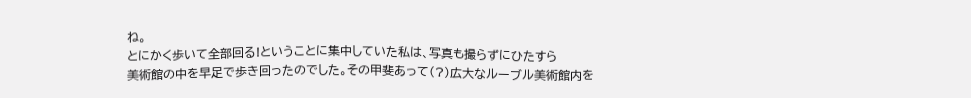ね。
とにかく歩いて全部回る!ということに集中していた私は、写真も撮らずにひたすら
美術館の中を早足で歩き回ったのでした。その甲斐あって(?)広大なルーブル美術館内を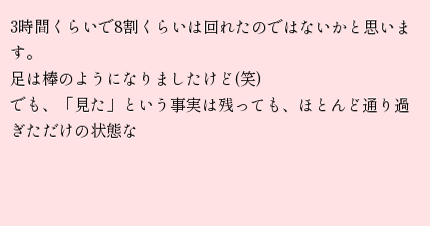3時間くらいで8割くらいは回れたのではないかと思います。
足は棒のようになりましたけど(笑)
でも、「見た」という事実は残っても、ほとんど通り過ぎただけの状態な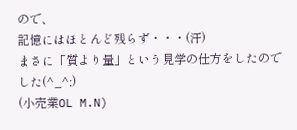ので、
記憶にはほとんど残らず・・・(汗)
まさに「質より量」という見学の仕方をしたのでした(^_^;)
(小売業OL M.N)